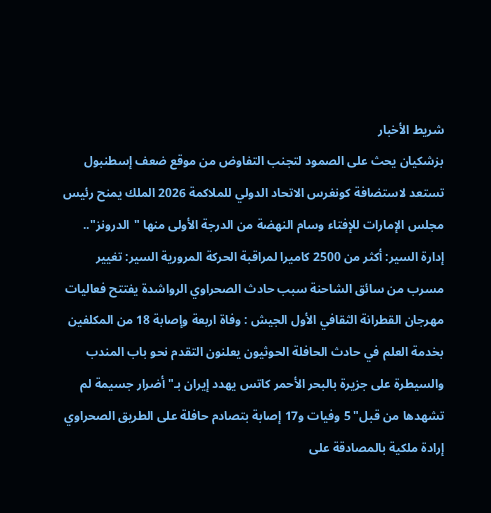شريط الأخبار
بزشكيان يحث على الصمود لتجنب التفاوض من موقع ضعف إسطنبول تستعد لاستضافة كونغرس الاتحاد الدولي للملاكمة 2026 الملك يمنح رئيس مجلس الإمارات للإفتاء وسام النهضة من الدرجة الأولى منها "الدرونز".. إدارة السير: أكثر من 2500 كاميرا لمراقبة الحركة المرورية السير: تغيير مسرب من سائق الشاحنة سبب حادث الصحراوي الرواشدة يفتتح فعاليات مهرجان القطرانة الثقافي الأول الجيش : وفاة اربعة وإصابة 18 من المكلفين بخدمة العلم في حادث الحافلة الحوثيون يعلنون التقدم نحو باب المندب والسيطرة على جزيرة بالبحر الأحمر كاتس يهدد إيران بـ"أضرار جسيمة لم تشهدها من قبل" 5 وفيات و17 إصابة بتصادم حافلة على الطريق الصحراوي إرادة ملكية بالمصادقة على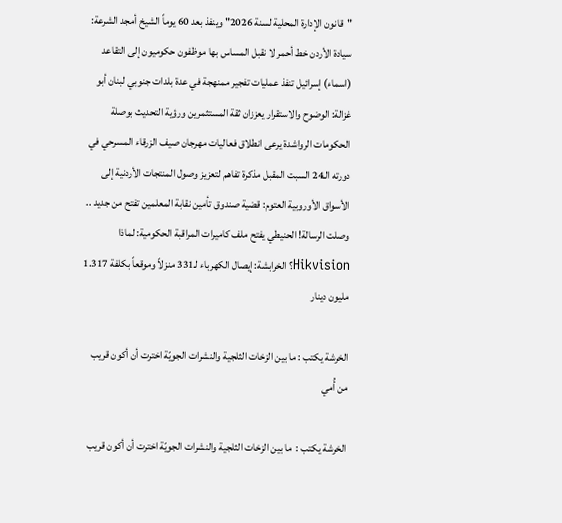"قانون الإدارة المحلية لسنة 2026" وينفذ بعد 60 يوماً الشيخ أمجد الشرعة: سيادة الأردن خط أحمر لا نقبل المساس بها موظفون حكوميون إلى التقاعد (اسماء) إسرائيل تنفذ عمليات تفجير ممنهجة في عدة بلدات جنوبي لبنان أبو غزالة: الوضوح والاستقرار يعززان ثقة المستثمرين ورؤية التحديث بوصلة الحكومات الرواشدة يرعى انطلاق فعاليات مهرجان صيف الزرقاء المسرحي في دورته الـ24 السبت المقبل مذكرة تفاهم لتعزيز وصول المنتجات الأردنية إلى الأسواق الأوروبية العتوم: قضية صندوق تأمين نقابة المعلمين تفتح من جديد .. وصلت الرسالة! الحنيطي يفتح ملف كاميرات المراقبة الحكومية: لماذا Hikvision؟ الخرابشة: إيصال الكهرباء لـ331 منزلاً وموقعاً بكلفة 1.317 مليون دينار

الخرشة يكتب : ما بين الزخات الثلجية والنشرات الجويّة اخترت أن أكون قريب من أُمي

الخرشة يكتب :  ما بين الزخات الثلجية والنشرات الجويّة اخترت أن أكون قريب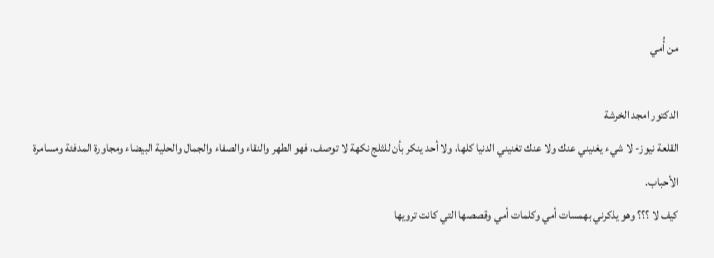من أُمي

الدكتور امجد الخرشة
القلعة نيوز- لا شيء يغنيني عنك ولا عنك تغنيني الدنيا كلها، ولا أحد ينكر بأن للثلج نكهة لا توصف، فهو الطهر والنقاء والصفاء والجمال والحلية البيضاء ومجاورة المدفئة ومسامرة الأحباب.
كيف لا ؟؟؟ وهو يذكرني بهمسات أمي وكلمات أمي وقصصها التي كانت ترويها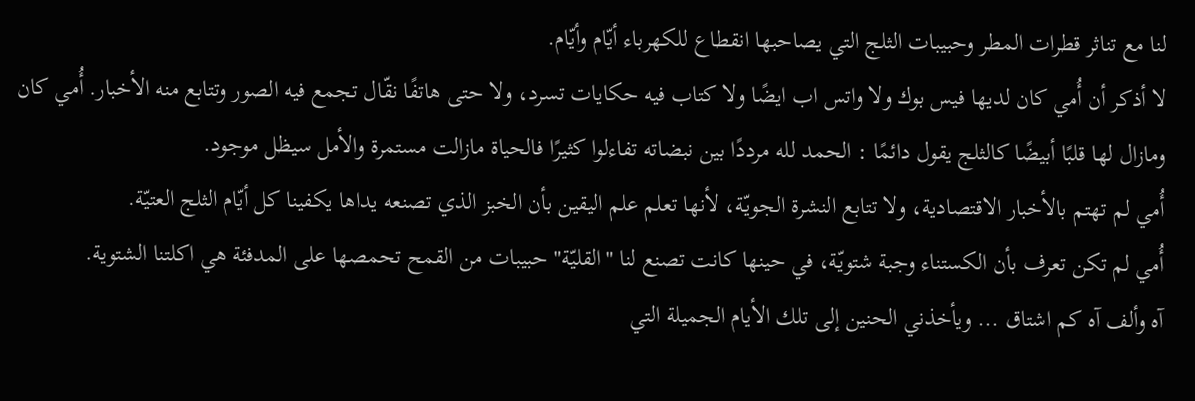لنا مع تناثر قطرات المطر وحبيبات الثلج التي يصاحبها انقطاع للكهرباء أيّام وأيّام.
لا أذكر أن أُمي كان لديها فيس بوك ولا واتس اب ايضًا ولا كتاب فيه حكايات تسرد، ولا حتى هاتفًا نقّال تجمع فيه الصور وتتابع منه الأخبار. أُمي كان ومازال لها قلبًا أبيضًا كالثلج يقول دائمًا : الحمد لله مرددًا بين نبضاته تفاءلوا كثيرًا فالحياة مازالت مستمرة والأمل سيظل موجود.
أُمي لم تهتم بالأخبار الاقتصادية، ولا تتابع النشرة الجويّة، لأنها تعلم علم اليقين بأن الخبز الذي تصنعه يداها يكفينا كل أيّام الثلج العتيّة.
أُمي لم تكن تعرف بأن الكستناء وجبة شتويّة، في حينها كانت تصنع لنا "القليّة" حبيبات من القمح تحمصها على المدفئة هي اكلتنا الشتوية.
آه وألف آه كم اشتاق ... ويأخذني الحنين إلى تلك الأيام الجميلة التي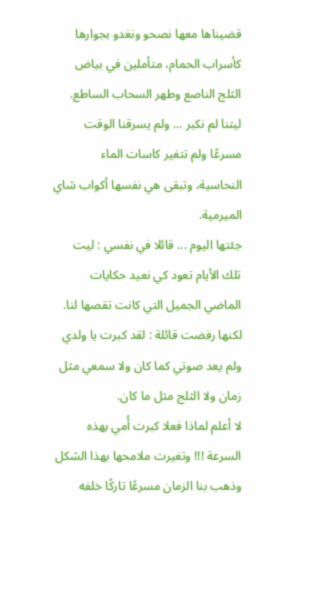قضيناها معها نصحو ونغدو بجوارها كأسراب الحمام، متأملين في بياض الثلج الناصع وطهر السحاب الساطع.
ليتنا لم نكبر ... ولم يسرقنا الوقت مسرعًا ولم تتغير كاسات الماء النحاسية، وتبقى هي نفسها أكواب شاي الميرمية.
جئتها اليوم ... قائلا في نفسي : ليت تلك الأيام تعود كي نعيد حكايات الماضي الجميل التي كانت تقصها لنا. لكنها رفضت قائلة : لقد كبرت يا ولدي ولم يعد صوتي كما كان ولا سمعي مثل زمان ولا الثلج مثل ما كان.
لا أعلم لماذا فعلا كبرت أُمي بهذه السرعة !!! وتغيرت ملامحها بهذا الشكل وذهب بنا الزمان مسرعًا تاركًا خلفه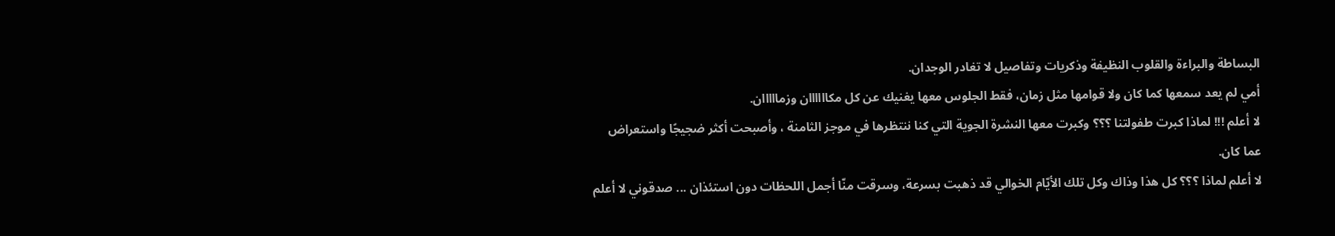البساطة والبراءة والقلوب النظيفة وذكريات وتفاصيل لا تغادر الوجدان.
أمي لم يعد سمعها كما كان ولا قوامها مثل زمان، فقط الجلوس معها يغنيك عن كل مكاااااان وزمااااان.
لا أعلم !!! لماذا كبرت طفولتنا ؟؟؟ وكبرت معها النشرة الجوية التي كنا ننتظرها في موجز الثامنة ، وأصبحت أكثر ضجيجًا واستعراض عما كان.
لا أعلم لماذا ؟؟؟ كل هذا وذاك وكل تلك الأيّام الخوالي قد ذهبت بسرعة، وسرقت منّا أجمل اللحظات دون استئذان ... صدقوني لا أعلم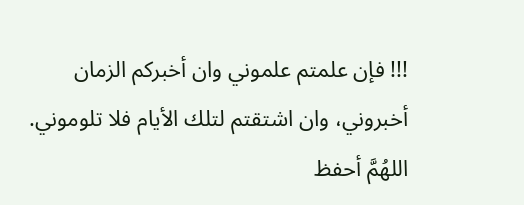!!! فإن علمتم علموني وان أخبركم الزمان أخبروني، وان اشتقتم لتلك الأيام فلا تلوموني.
اللهُمَّ أحفظ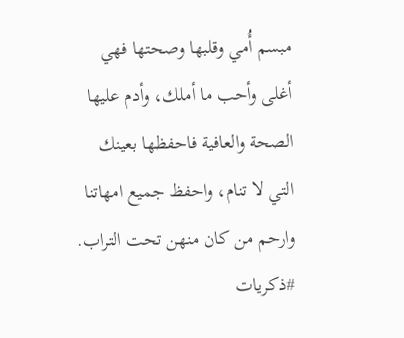مبسم أُمي وقلبها وصحتها فهي أغلى وأحب ما أملك، وأدم عليها الصحة والعافية فاحفظها بعينك التي لا تنام، واحفظ جميع امهاتنا وارحم من كان منهن تحت التراب. #ذكريات